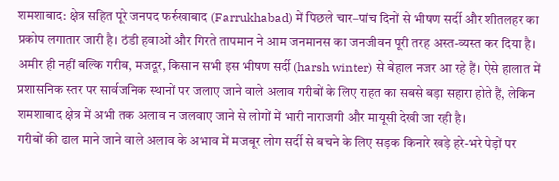शमशाबाद: क्षेत्र सहित पूरे जनपद फर्रुखाबाद (Farrukhabad) में पिछले चार–पांच दिनों से भीषण सर्दी और शीतलहर का प्रकोप लगातार जारी है। ठंडी हवाओं और गिरते तापमान ने आम जनमानस का जनजीवन पूरी तरह अस्त-व्यस्त कर दिया है। अमीर ही नहीं बल्कि गरीब, मजदूर, किसान सभी इस भीषण सर्दी (harsh winter) से बेहाल नजर आ रहे हैं। ऐसे हालात में प्रशासनिक स्तर पर सार्वजनिक स्थानों पर जलाए जाने वाले अलाव गरीबों के लिए राहत का सबसे बड़ा सहारा होते हैं, लेकिन शमशाबाद क्षेत्र में अभी तक अलाव न जलवाए जाने से लोगों में भारी नाराजगी और मायूसी देखी जा रही है।
गरीबों की ढाल माने जाने वाले अलाव के अभाव में मजबूर लोग सर्दी से बचने के लिए सड़क किनारे खड़े हरे-भरे पेड़ों पर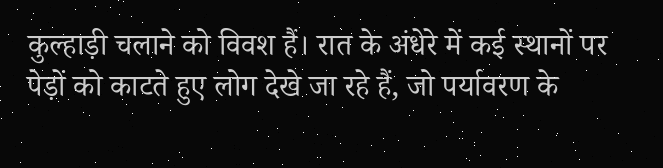कुल्हाड़ी चलाने को विवश हैं। रात के अंधेरे में कई स्थानों पर पेड़ों को काटते हुए लोग देखे जा रहे हैं, जो पर्यावरण के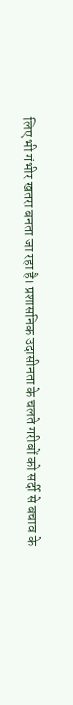लिए भी गंभीर खतरा बनता जा रहा है। प्रशासनिक उदासीनता के चलते गरीबों को सर्दी से बचाव के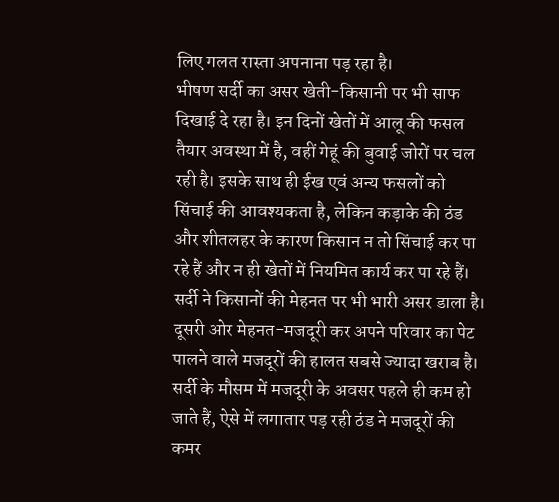लिए गलत रास्ता अपनाना पड़ रहा है।
भीषण सर्दी का असर खेती-किसानी पर भी साफ दिखाई दे रहा है। इन दिनों खेतों में आलू की फसल तैयार अवस्था में है, वहीं गेहूं की बुवाई जोरों पर चल रही है। इसके साथ ही ईख एवं अन्य फसलों को सिंचाई की आवश्यकता है, लेकिन कड़ाके की ठंड और शीतलहर के कारण किसान न तो सिंचाई कर पा रहे हैं और न ही खेतों में नियमित कार्य कर पा रहे हैं। सर्दी ने किसानों की मेहनत पर भी भारी असर डाला है।
दूसरी ओर मेहनत-मजदूरी कर अपने परिवार का पेट पालने वाले मजदूरों की हालत सबसे ज्यादा खराब है। सर्दी के मौसम में मजदूरी के अवसर पहले ही कम हो जाते हैं, ऐसे में लगातार पड़ रही ठंड ने मजदूरों की कमर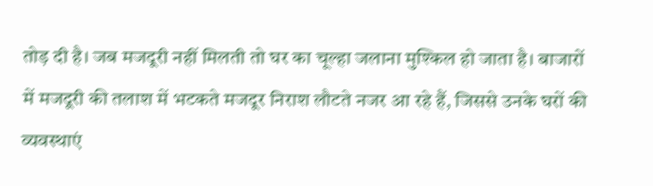तोड़ दी है। जब मजदूरी नहीं मिलती तो घर का चूल्हा जलाना मुश्किल हो जाता है। बाजारों में मजदूरी की तलाश में भटकते मजदूर निराश लौटते नजर आ रहे हैं, जिससे उनके घरों की व्यवस्थाएं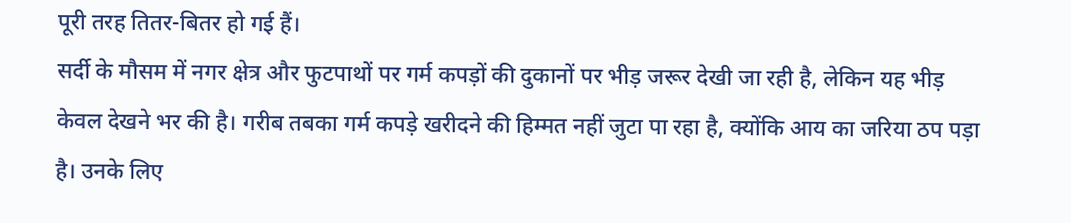पूरी तरह तितर-बितर हो गई हैं।
सर्दी के मौसम में नगर क्षेत्र और फुटपाथों पर गर्म कपड़ों की दुकानों पर भीड़ जरूर देखी जा रही है, लेकिन यह भीड़ केवल देखने भर की है। गरीब तबका गर्म कपड़े खरीदने की हिम्मत नहीं जुटा पा रहा है, क्योंकि आय का जरिया ठप पड़ा है। उनके लिए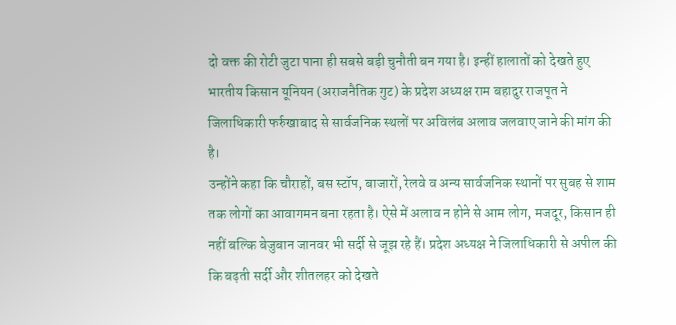दो वक्त की रोटी जुटा पाना ही सबसे बड़ी चुनौती बन गया है। इन्हीं हालातों को देखते हुए भारतीय किसान यूनियन (अराजनैतिक गुट) के प्रदेश अध्यक्ष राम बहादुर राजपूत ने जिलाधिकारी फर्रुखाबाद से सार्वजनिक स्थलों पर अविलंब अलाव जलवाए जाने की मांग की है।
उन्होंने कहा कि चौराहों, बस स्टॉप, बाजारों, रेलवे व अन्य सार्वजनिक स्थानों पर सुबह से शाम तक लोगों का आवागमन बना रहता है। ऐसे में अलाव न होने से आम लोग, मजदूर, किसान ही नहीं बल्कि बेजुबान जानवर भी सर्दी से जूझ रहे हैं। प्रदेश अध्यक्ष ने जिलाधिकारी से अपील की कि बढ़ती सर्दी और शीतलहर को देखते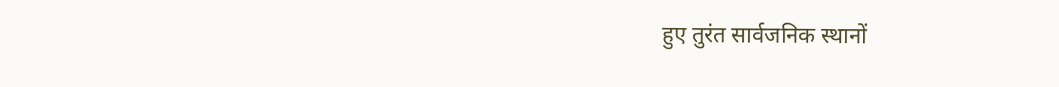हुए तुरंत सार्वजनिक स्थानों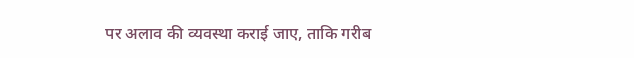पर अलाव की व्यवस्था कराई जाए, ताकि गरीब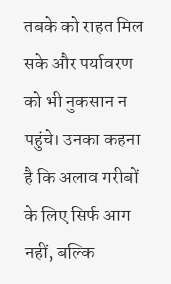तबके को राहत मिल सके और पर्यावरण को भी नुकसान न पहुंचे। उनका कहना है कि अलाव गरीबों के लिए सिर्फ आग नहीं, बल्कि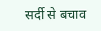सर्दी से बचाव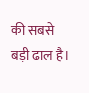की सबसे बड़ी ढाल है।